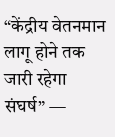“केंद्रीय वेतनमान लागू होने तक जारी रहेगा संघर्ष” —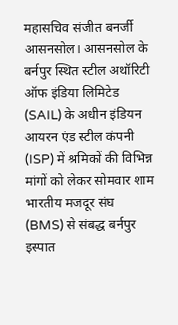महासचिव संजीत बनर्जी
आसनसोल। आसनसोल के बर्नपुर स्थित स्टील अथॉरिटी ऑफ इंडिया लिमिटेड (SAIL) के अधीन इंडियन आयरन एंड स्टील कंपनी (ISP) में श्रमिकों की विभिन्न मांगों को लेकर सोमवार शाम भारतीय मजदूर संघ (BMS) से संबद्ध बर्नपुर इस्पात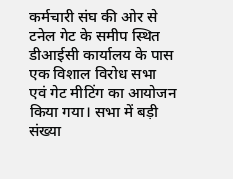कर्मचारी संघ की ओर से टनेल गेट के समीप स्थित डीआईसी कार्यालय के पास एक विशाल विरोध सभा एवं गेट मीटिंग का आयोजन किया गया। सभा में बड़ी संख्या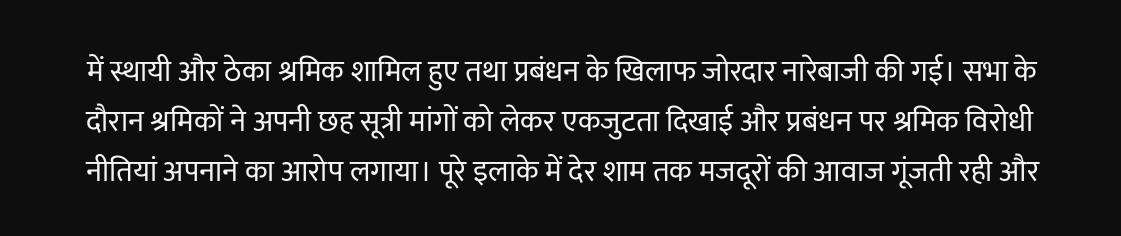में स्थायी और ठेका श्रमिक शामिल हुए तथा प्रबंधन के खिलाफ जोरदार नारेबाजी की गई। सभा के दौरान श्रमिकों ने अपनी छह सूत्री मांगों को लेकर एकजुटता दिखाई और प्रबंधन पर श्रमिक विरोधी नीतियां अपनाने का आरोप लगाया। पूरे इलाके में देर शाम तक मजदूरों की आवाज गूंजती रही और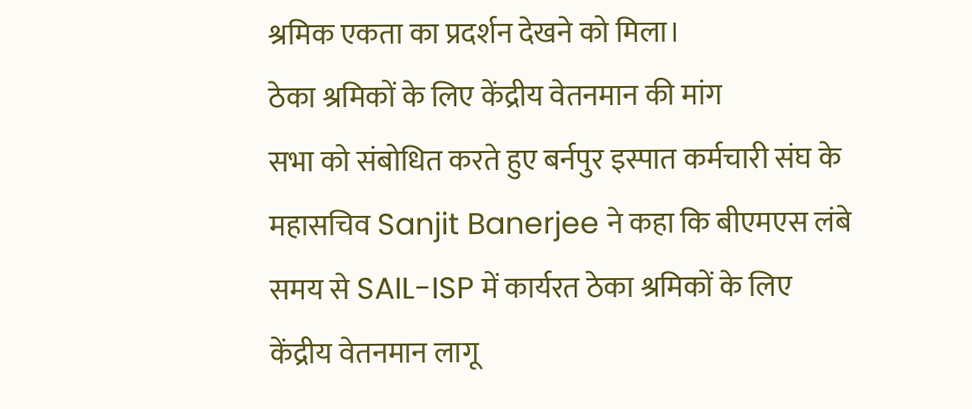श्रमिक एकता का प्रदर्शन देखने को मिला।
ठेका श्रमिकों के लिए केंद्रीय वेतनमान की मांग
सभा को संबोधित करते हुए बर्नपुर इस्पात कर्मचारी संघ के महासचिव Sanjit Banerjee ने कहा कि बीएमएस लंबे समय से SAIL-ISP में कार्यरत ठेका श्रमिकों के लिए केंद्रीय वेतनमान लागू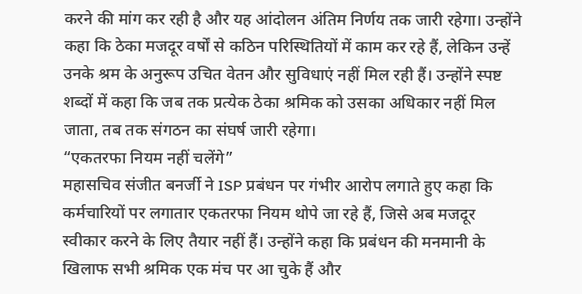करने की मांग कर रही है और यह आंदोलन अंतिम निर्णय तक जारी रहेगा। उन्होंने कहा कि ठेका मजदूर वर्षों से कठिन परिस्थितियों में काम कर रहे हैं, लेकिन उन्हें उनके श्रम के अनुरूप उचित वेतन और सुविधाएं नहीं मिल रही हैं। उन्होंने स्पष्ट शब्दों में कहा कि जब तक प्रत्येक ठेका श्रमिक को उसका अधिकार नहीं मिल जाता, तब तक संगठन का संघर्ष जारी रहेगा।
“एकतरफा नियम नहीं चलेंगे”
महासचिव संजीत बनर्जी ने ISP प्रबंधन पर गंभीर आरोप लगाते हुए कहा कि कर्मचारियों पर लगातार एकतरफा नियम थोपे जा रहे हैं, जिसे अब मजदूर स्वीकार करने के लिए तैयार नहीं हैं। उन्होंने कहा कि प्रबंधन की मनमानी के खिलाफ सभी श्रमिक एक मंच पर आ चुके हैं और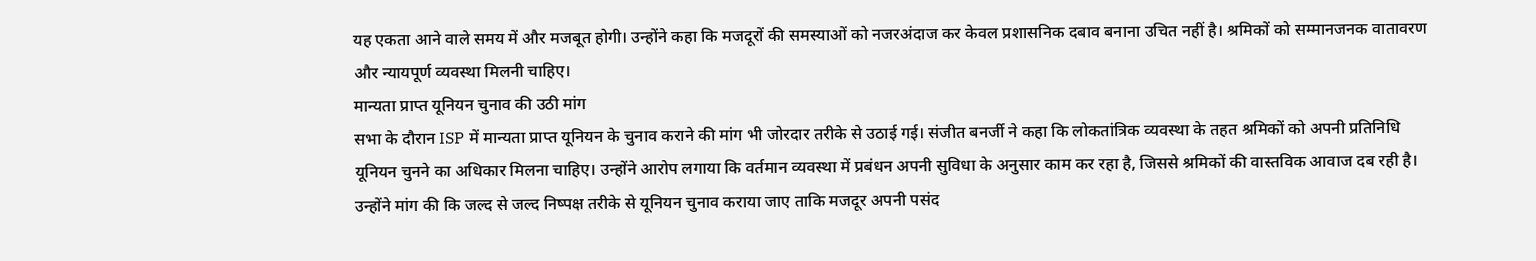यह एकता आने वाले समय में और मजबूत होगी। उन्होंने कहा कि मजदूरों की समस्याओं को नजरअंदाज कर केवल प्रशासनिक दबाव बनाना उचित नहीं है। श्रमिकों को सम्मानजनक वातावरण और न्यायपूर्ण व्यवस्था मिलनी चाहिए।
मान्यता प्राप्त यूनियन चुनाव की उठी मांग
सभा के दौरान ISP में मान्यता प्राप्त यूनियन के चुनाव कराने की मांग भी जोरदार तरीके से उठाई गई। संजीत बनर्जी ने कहा कि लोकतांत्रिक व्यवस्था के तहत श्रमिकों को अपनी प्रतिनिधि यूनियन चुनने का अधिकार मिलना चाहिए। उन्होंने आरोप लगाया कि वर्तमान व्यवस्था में प्रबंधन अपनी सुविधा के अनुसार काम कर रहा है, जिससे श्रमिकों की वास्तविक आवाज दब रही है। उन्होंने मांग की कि जल्द से जल्द निष्पक्ष तरीके से यूनियन चुनाव कराया जाए ताकि मजदूर अपनी पसंद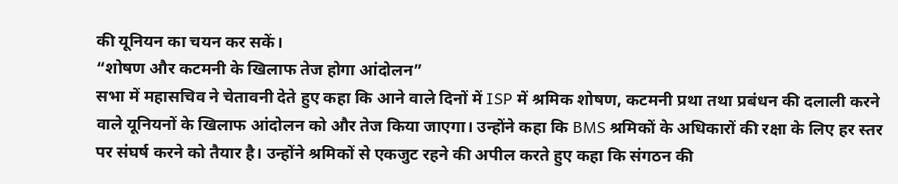की यूनियन का चयन कर सकें।
“शोषण और कटमनी के खिलाफ तेज होगा आंदोलन”
सभा में महासचिव ने चेतावनी देते हुए कहा कि आने वाले दिनों में ISP में श्रमिक शोषण, कटमनी प्रथा तथा प्रबंधन की दलाली करने वाले यूनियनों के खिलाफ आंदोलन को और तेज किया जाएगा। उन्होंने कहा कि BMS श्रमिकों के अधिकारों की रक्षा के लिए हर स्तर पर संघर्ष करने को तैयार है। उन्होंने श्रमिकों से एकजुट रहने की अपील करते हुए कहा कि संगठन की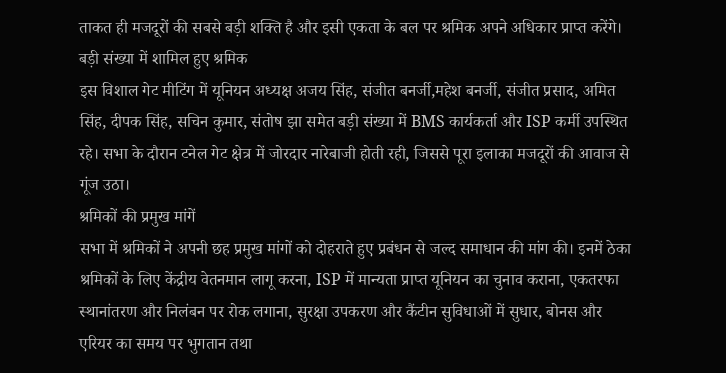ताकत ही मजदूरों की सबसे बड़ी शक्ति है और इसी एकता के बल पर श्रमिक अपने अधिकार प्राप्त करेंगे।
बड़ी संख्या में शामिल हुए श्रमिक
इस विशाल गेट मीटिंग में यूनियन अध्यक्ष अजय सिंह, संजीत बनर्जी,महेश बनर्जी, संजीत प्रसाद, अमित सिंह, दीपक सिंह, सचिन कुमार, संतोष झा समेत बड़ी संख्या में BMS कार्यकर्ता और ISP कर्मी उपस्थित रहे। सभा के दौरान टनेल गेट क्षेत्र में जोरदार नारेबाजी होती रही, जिससे पूरा इलाका मजदूरों की आवाज से गूंज उठा।
श्रमिकों की प्रमुख मांगें
सभा में श्रमिकों ने अपनी छह प्रमुख मांगों को दोहराते हुए प्रबंधन से जल्द समाधान की मांग की। इनमें ठेका श्रमिकों के लिए केंद्रीय वेतनमान लागू करना, ISP में मान्यता प्राप्त यूनियन का चुनाव कराना, एकतरफा स्थानांतरण और निलंबन पर रोक लगाना, सुरक्षा उपकरण और कैंटीन सुविधाओं में सुधार, बोनस और एरियर का समय पर भुगतान तथा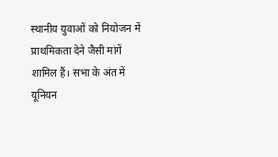स्थानीय युवाओं को नियोजन में प्राथमिकता देने जैसी मांगें शामिल हैं। सभा के अंत में यूनियन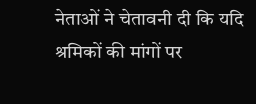नेताओं ने चेतावनी दी कि यदि श्रमिकों की मांगों पर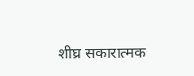शीघ्र सकारात्मक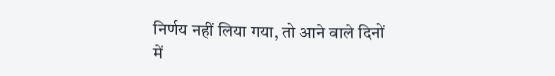निर्णय नहीं लिया गया, तो आने वाले दिनों में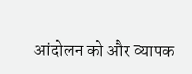आंदोलन को और व्यापक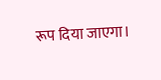रूप दिया जाएगा।